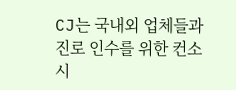CJ는 국내외 업체들과 진로 인수를 위한 컨소시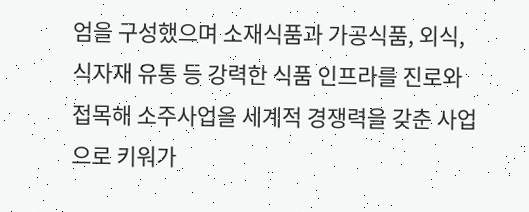엄을 구성했으며 소재식품과 가공식품, 외식, 식자재 유통 등 강력한 식품 인프라를 진로와 접목해 소주사업을 세계적 경쟁력을 갖춘 사업으로 키워가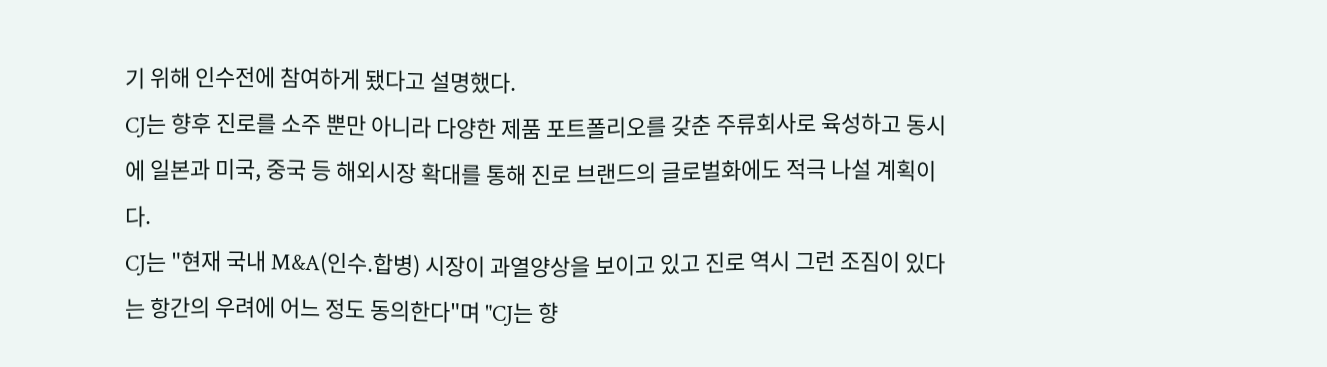기 위해 인수전에 참여하게 됐다고 설명했다.
CJ는 향후 진로를 소주 뿐만 아니라 다양한 제품 포트폴리오를 갖춘 주류회사로 육성하고 동시에 일본과 미국, 중국 등 해외시장 확대를 통해 진로 브랜드의 글로벌화에도 적극 나설 계획이다.
CJ는 "현재 국내 M&A(인수.합병) 시장이 과열양상을 보이고 있고 진로 역시 그런 조짐이 있다는 항간의 우려에 어느 정도 동의한다"며 "CJ는 향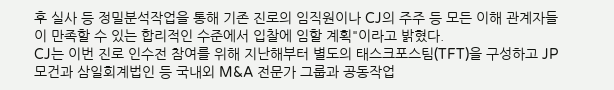후 실사 등 정밀분석작업을 통해 기존 진로의 임직원이나 CJ의 주주 등 모든 이해 관계자들이 만족할 수 있는 합리적인 수준에서 입찰에 임할 계획"이라고 밝혔다.
CJ는 이번 진로 인수전 참여를 위해 지난해부터 별도의 태스크포스팀(TFT)을 구성하고 JP모건과 삼일회계법인 등 국내외 M&A 전문가 그룹과 공동작업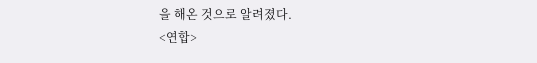을 해온 것으로 알려졌다.
<연합>